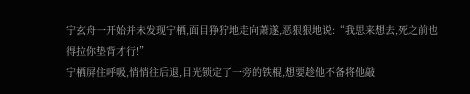宁玄舟一开始并未发现宁栖,面目狰狞地走向萧遂,恶狠狠地说:“我思来想去,死之前也得拉你垫背才行!”
宁栖屏住呼吸,悄悄往后退,目光锁定了一旁的铁棍,想要趁他不备将他敲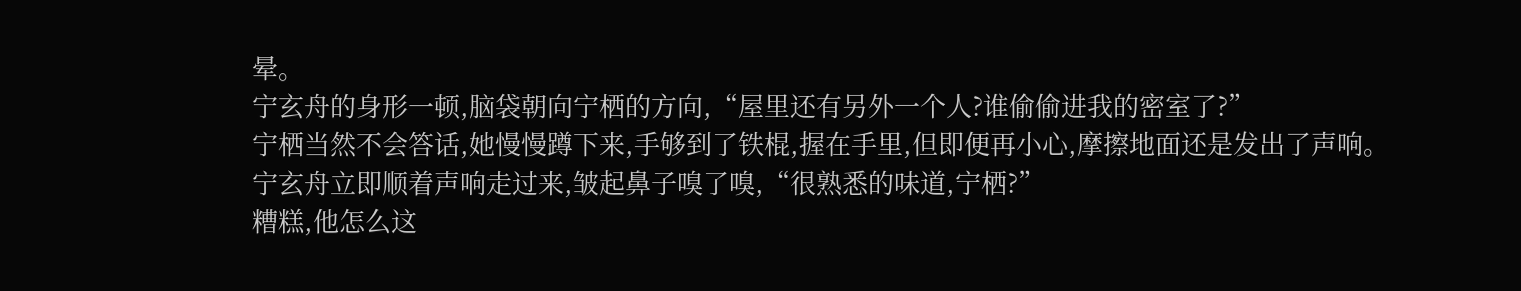晕。
宁玄舟的身形一顿,脑袋朝向宁栖的方向,“屋里还有另外一个人?谁偷偷进我的密室了?”
宁栖当然不会答话,她慢慢蹲下来,手够到了铁棍,握在手里,但即便再小心,摩擦地面还是发出了声响。
宁玄舟立即顺着声响走过来,皱起鼻子嗅了嗅,“很熟悉的味道,宁栖?”
糟糕,他怎么这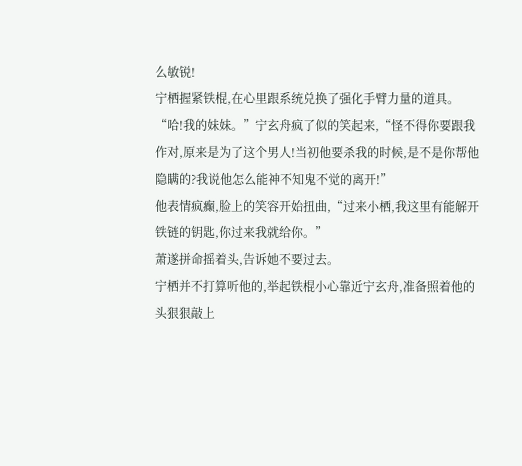么敏锐!
宁栖握紧铁棍,在心里跟系统兑换了强化手臂力量的道具。
“哈!我的妹妹。”宁玄舟疯了似的笑起来,“怪不得你要跟我作对,原来是为了这个男人!当初他要杀我的时候,是不是你帮他隐瞒的?我说他怎么能神不知鬼不觉的离开!”
他表情疯癫,脸上的笑容开始扭曲,“过来小栖,我这里有能解开铁链的钥匙,你过来我就给你。”
萧遂拼命摇着头,告诉她不要过去。
宁栖并不打算听他的,举起铁棍小心靠近宁玄舟,准备照着他的头狠狠敲上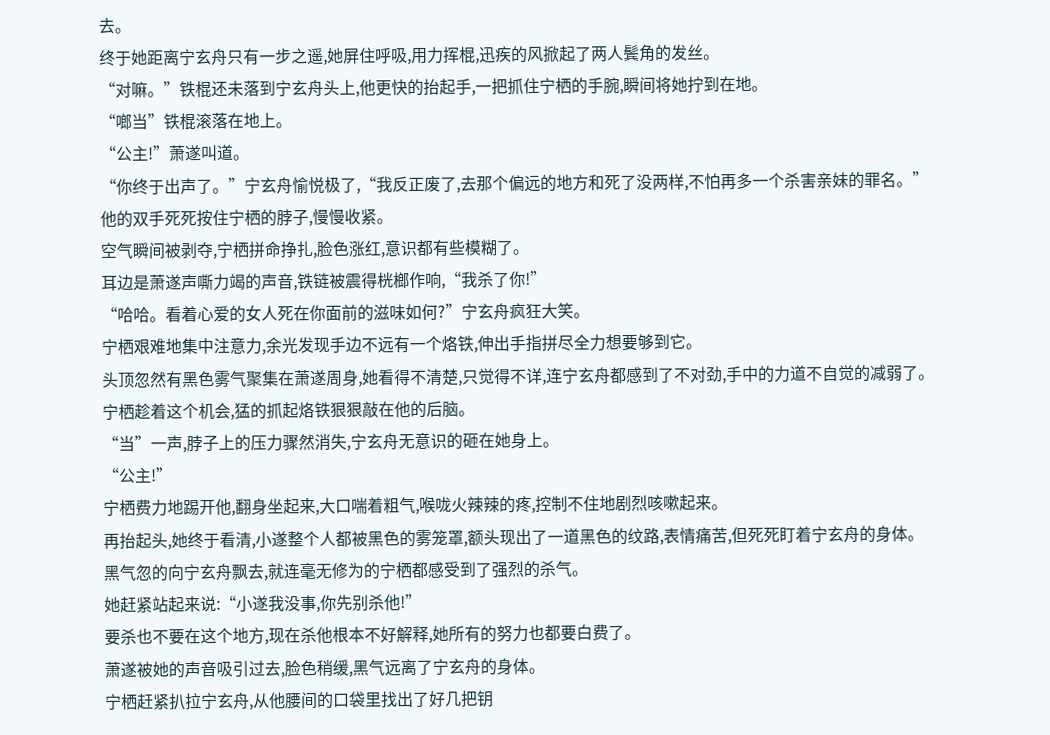去。
终于她距离宁玄舟只有一步之遥,她屏住呼吸,用力挥棍,迅疾的风掀起了两人鬓角的发丝。
“对嘛。”铁棍还未落到宁玄舟头上,他更快的抬起手,一把抓住宁栖的手腕,瞬间将她拧到在地。
“啷当”铁棍滚落在地上。
“公主!”萧遂叫道。
“你终于出声了。”宁玄舟愉悦极了,“我反正废了,去那个偏远的地方和死了没两样,不怕再多一个杀害亲妹的罪名。”
他的双手死死按住宁栖的脖子,慢慢收紧。
空气瞬间被剥夺,宁栖拼命挣扎,脸色涨红,意识都有些模糊了。
耳边是萧遂声嘶力竭的声音,铁链被震得桄榔作响,“我杀了你!”
“哈哈。看着心爱的女人死在你面前的滋味如何?”宁玄舟疯狂大笑。
宁栖艰难地集中注意力,余光发现手边不远有一个烙铁,伸出手指拼尽全力想要够到它。
头顶忽然有黑色雾气聚集在萧遂周身,她看得不清楚,只觉得不详,连宁玄舟都感到了不对劲,手中的力道不自觉的减弱了。
宁栖趁着这个机会,猛的抓起烙铁狠狠敲在他的后脑。
“当”一声,脖子上的压力骤然消失,宁玄舟无意识的砸在她身上。
“公主!”
宁栖费力地踢开他,翻身坐起来,大口喘着粗气,喉咙火辣辣的疼,控制不住地剧烈咳嗽起来。
再抬起头,她终于看清,小遂整个人都被黑色的雾笼罩,额头现出了一道黑色的纹路,表情痛苦,但死死盯着宁玄舟的身体。
黑气忽的向宁玄舟飘去,就连毫无修为的宁栖都感受到了强烈的杀气。
她赶紧站起来说:“小遂我没事,你先别杀他!”
要杀也不要在这个地方,现在杀他根本不好解释,她所有的努力也都要白费了。
萧遂被她的声音吸引过去,脸色稍缓,黑气远离了宁玄舟的身体。
宁栖赶紧扒拉宁玄舟,从他腰间的口袋里找出了好几把钥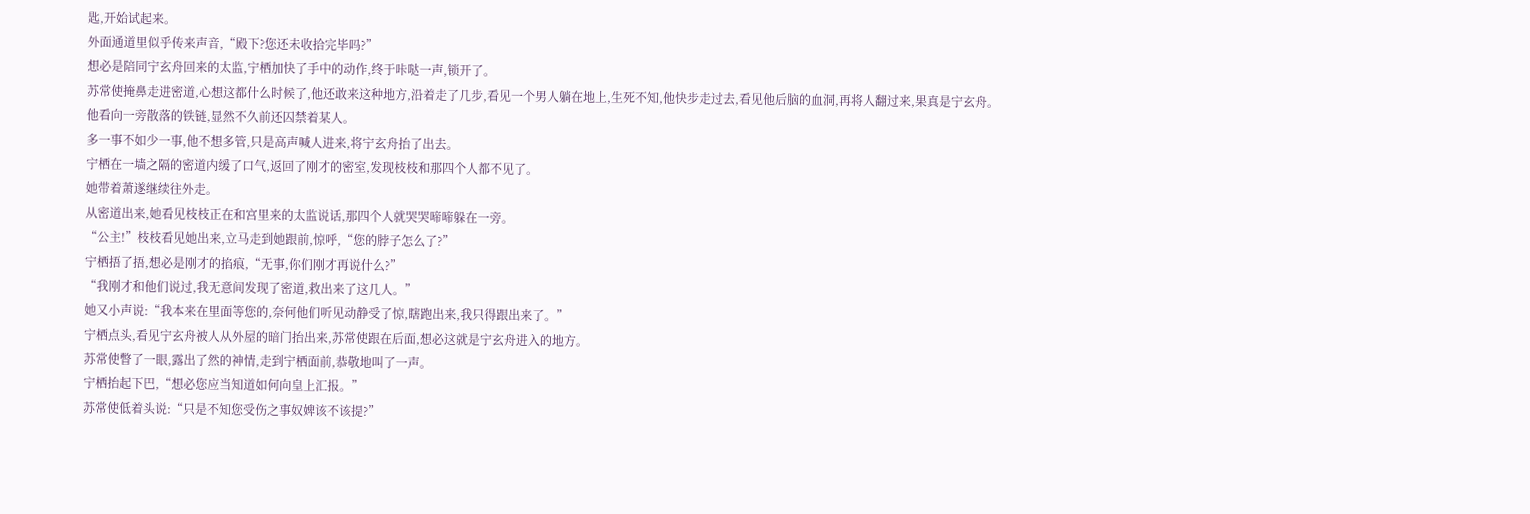匙,开始试起来。
外面通道里似乎传来声音,“殿下?您还未收拾完毕吗?”
想必是陪同宁玄舟回来的太监,宁栖加快了手中的动作,终于咔哒一声,锁开了。
苏常使掩鼻走进密道,心想这都什么时候了,他还敢来这种地方,沿着走了几步,看见一个男人躺在地上,生死不知,他快步走过去,看见他后脑的血洞,再将人翻过来,果真是宁玄舟。
他看向一旁散落的铁链,显然不久前还囚禁着某人。
多一事不如少一事,他不想多管,只是高声喊人进来,将宁玄舟抬了出去。
宁栖在一墙之隔的密道内缓了口气,返回了刚才的密室,发现枝枝和那四个人都不见了。
她带着萧遂继续往外走。
从密道出来,她看见枝枝正在和宫里来的太监说话,那四个人就哭哭啼啼躲在一旁。
“公主!”枝枝看见她出来,立马走到她跟前,惊呼,“您的脖子怎么了?”
宁栖捂了捂,想必是刚才的掐痕,“无事,你们刚才再说什么?”
“我刚才和他们说过,我无意间发现了密道,救出来了这几人。”
她又小声说:“我本来在里面等您的,奈何他们听见动静受了惊,瞎跑出来,我只得跟出来了。”
宁栖点头,看见宁玄舟被人从外屋的暗门抬出来,苏常使跟在后面,想必这就是宁玄舟进入的地方。
苏常使瞥了一眼,露出了然的神情,走到宁栖面前,恭敬地叫了一声。
宁栖抬起下巴,“想必您应当知道如何向皇上汇报。”
苏常使低着头说:“只是不知您受伤之事奴婢该不该提?”